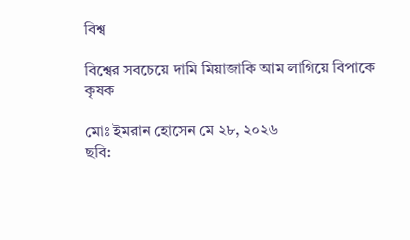বিশ্ব

বিশ্বের সবচেয়ে দামি মিয়াজাকি আম লাগিয়ে বিপাকে কৃষক

মোঃ ইমরান হোসেন মে ২৮, ২০২৬
ছবি: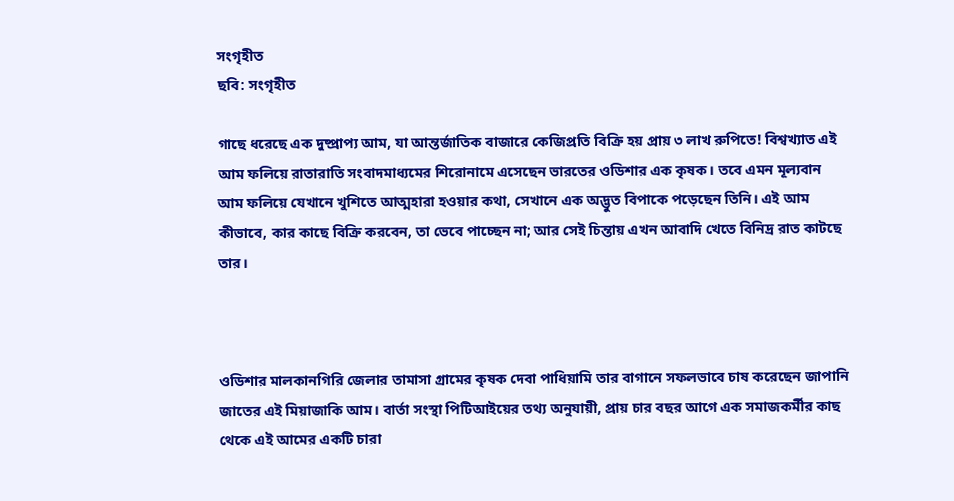সংগৃহীত
ছবি: সংগৃহীত

গাছে ধরেছে এক দুষ্প্রাপ্য আম, যা আন্তর্জাতিক বাজারে কেজিপ্রতি বিক্রি হয় প্রায় ৩ লাখ রুপিতে! বিশ্বখ্যাত এই আম ফলিয়ে রাতারাতি সংবাদমাধ্যমের শিরোনামে এসেছেন ভারতের ওডিশার এক কৃষক। তবে এমন মূল্যবান আম ফলিয়ে যেখানে খুশিতে আত্মহারা হওয়ার কথা, সেখানে এক অদ্ভুত বিপাকে পড়েছেন তিনি। এই আম কীভাবে, কার কাছে বিক্রি করবেন, তা ভেবে পাচ্ছেন না; আর সেই চিন্তায় এখন আবাদি খেতে বিনিদ্র রাত কাটছে তার।



ওডিশার মালকানগিরি জেলার তামাসা গ্রামের কৃষক দেবা পাধিয়ামি তার বাগানে সফলভাবে চাষ করেছেন জাপানি জাতের এই মিয়াজাকি আম। বার্তা সংস্থা পিটিআইয়ের তথ্য অনুযায়ী, প্রায় চার বছর আগে এক সমাজকর্মীর কাছ থেকে এই আমের একটি চারা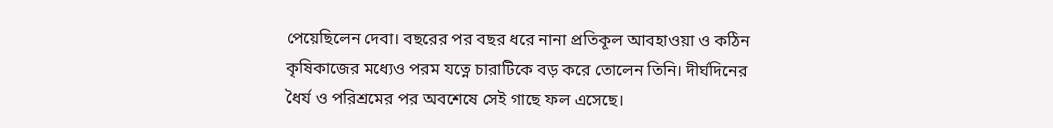পেয়েছিলেন দেবা। বছরের পর বছর ধরে নানা প্রতিকূল আবহাওয়া ও কঠিন কৃষিকাজের মধ্যেও পরম যত্নে চারাটিকে বড় করে তোলেন তিনি। দীর্ঘদিনের ধৈর্য ও পরিশ্রমের পর অবশেষে সেই গাছে ফল এসেছে।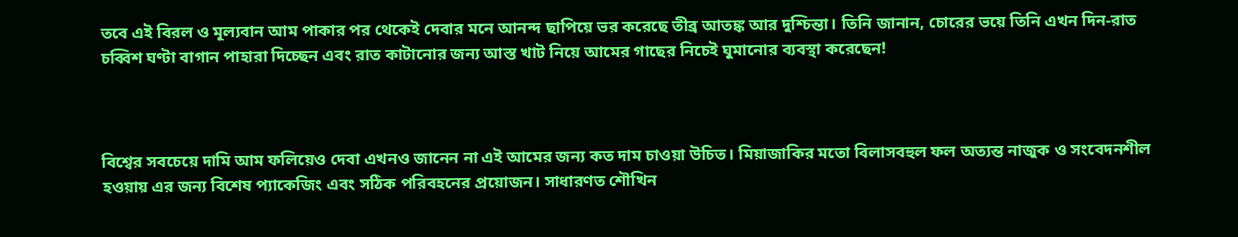তবে এই বিরল ও মূল্যবান আম পাকার পর থেকেই দেবার মনে আনন্দ ছাপিয়ে ভর করেছে তীব্র আতঙ্ক আর দুশ্চিন্তা। তিনি জানান, চোরের ভয়ে তিনি এখন দিন-রাত চব্বিশ ঘণ্টা বাগান পাহারা দিচ্ছেন এবং রাত কাটানোর জন্য আস্ত খাট নিয়ে আমের গাছের নিচেই ঘুমানোর ব্যবস্থা করেছেন!



বিশ্বের সবচেয়ে দামি আম ফলিয়েও দেবা এখনও জানেন না এই আমের জন্য কত দাম চাওয়া উচিত। মিয়াজাকির মতো বিলাসবহুল ফল অত্যন্ত নাজুক ও সংবেদনশীল হওয়ায় এর জন্য বিশেষ প্যাকেজিং এবং সঠিক পরিবহনের প্রয়োজন। সাধারণত শৌখিন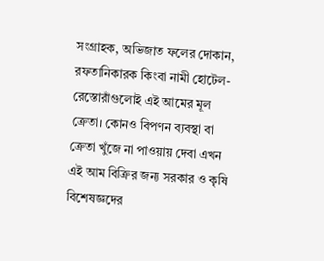সংগ্রাহক, অভিজাত ফলের দোকান, রফতানিকারক কিংবা নামী হোটেল-রেস্তোরাঁগুলোই এই আমের মূল ক্রেতা। কোনও বিপণন ব্যবস্থা বা ক্রেতা খুঁজে না পাওয়ায় দেবা এখন এই আম বিক্রির জন্য সরকার ও কৃষি বিশেষজ্ঞদের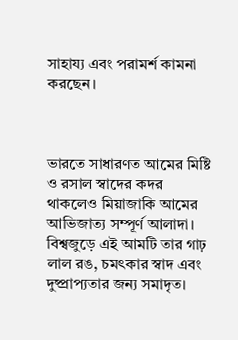সাহায্য এবং পরামর্শ কামনা করছেন।



ভারতে সাধারণত আমের মিষ্টি ও রসাল স্বাদের কদর থাকলেও মিয়াজাকি আমের আভিজাত্য সম্পূর্ণ আলাদা। বিশ্বজুড়ে এই আমটি তার গাঢ় লাল রঙ, চমৎকার স্বাদ এবং দুষ্প্রাপ্যতার জন্য সমাদৃত।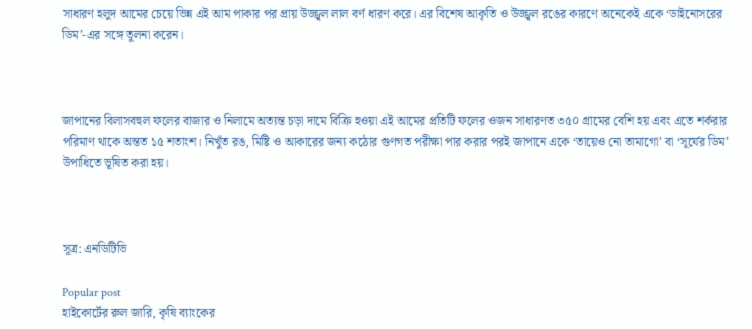সাধারণ হলুদ আমের চেয়ে ভিন্ন এই আম পাকার পর প্রায় উজ্জ্বল লাল বর্ণ ধারণ করে। এর বিশেষ আকৃতি ও উজ্জ্বল রঙের কারণে অনেকেই একে ‘ডাইনোসরের ডিম’-এর সঙ্গে তুলনা করেন।



জাপানের বিলাসবহুল ফলের বাজার ও নিলামে অত্যন্ত চড়া দামে বিক্রি হওয়া এই আমের প্রতিটি ফলের ওজন সাধারণত ৩৫০ গ্রামের বেশি হয় এবং এতে শর্করার পরিমাণ থাকে অন্তত ১৫ শতাংশ। নিখুঁত রঙ, মিষ্টি ও আকারের জন্য কঠোর গুণগত পরীক্ষা পার করার পরই জাপানে একে ‘তায়েও নো তামাগো’ বা ‘সূর্যের ডিম’ উপাধিতে ভূষিত করা হয়।



সূত্র: এনডিটিভি

Popular post
হাইকোর্টের রুল জারি, কৃষি ব্যাংকের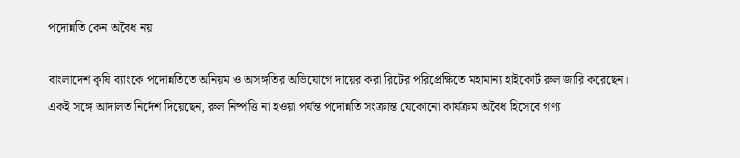পদোন্নতি কেন অবৈধ নয়

বাংলাদেশ কৃষি ব্যাংকে পদোন্নতিতে অনিয়ম ও অসঙ্গতির অভিযোগে দায়ের করা রিটের পরিপ্রেক্ষিতে মহামান্য হাইকোর্ট রুল জারি করেছেন। একই সঙ্গে আদালত নির্দেশ দিয়েছেন, রুল নিষ্পত্তি না হওয়া পর্যন্ত পদোন্নতি সংক্রান্ত যেকোনো কার্যক্রম অবৈধ হিসেবে গণ্য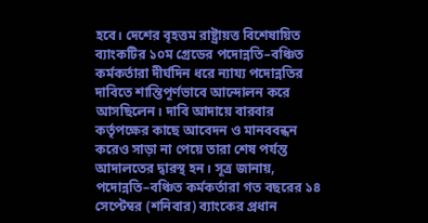হবে। দেশের বৃহত্তম রাষ্ট্রায়ত্ত বিশেষায়িত ব্যাংকটির ১০ম গ্রেডের পদোন্নতি–বঞ্চিত কর্মকর্তারা দীর্ঘদিন ধরে ন্যায্য পদোন্নতির দাবিতে শান্তিপূর্ণভাবে আন্দোলন করে আসছিলেন। দাবি আদায়ে বারবার কর্তৃপক্ষের কাছে আবেদন ও মানববন্ধন করেও সাড়া না পেয়ে তারা শেষ পর্যন্ত আদালতের দ্বারস্থ হন। সূত্র জানায়, পদোন্নতি–বঞ্চিত কর্মকর্তারা গত বছরের ১৪ সেপ্টেম্বর (শনিবার) ব্যাংকের প্রধান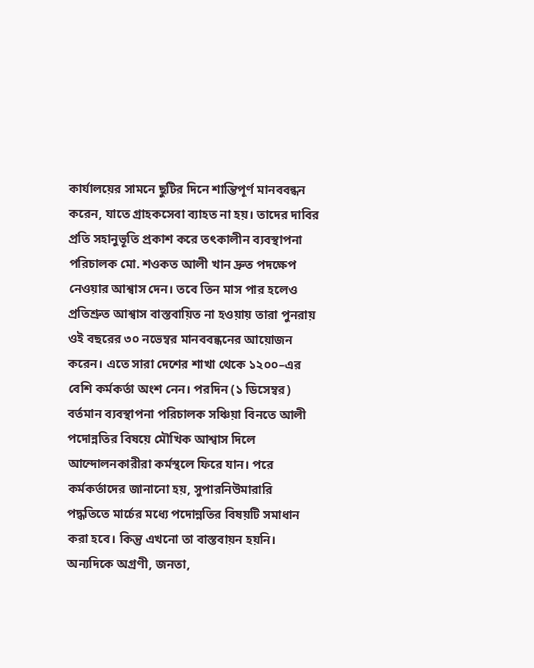কার্যালয়ের সামনে ছুটির দিনে শান্তিপূর্ণ মানববন্ধন করেন, যাতে গ্রাহকসেবা ব্যাহত না হয়। তাদের দাবির প্রতি সহানুভূতি প্রকাশ করে তৎকালীন ব্যবস্থাপনা পরিচালক মো. শওকত আলী খান দ্রুত পদক্ষেপ নেওয়ার আশ্বাস দেন। তবে তিন মাস পার হলেও প্রতিশ্রুত আশ্বাস বাস্তবায়িত না হওয়ায় তারা পুনরায় ওই বছরের ৩০ নভেম্বর মানববন্ধনের আয়োজন করেন। এতে সারা দেশের শাখা থেকে ১২০০–এর বেশি কর্মকর্তা অংশ নেন। পরদিন (১ ডিসেম্বর) বর্তমান ব্যবস্থাপনা পরিচালক সঞ্চিয়া বিনতে আলী পদোন্নতির বিষয়ে মৌখিক আশ্বাস দিলে আন্দোলনকারীরা কর্মস্থলে ফিরে যান। পরে কর্মকর্তাদের জানানো হয়, সুপারনিউমারারি পদ্ধতিতে মার্চের মধ্যে পদোন্নতির বিষয়টি সমাধান করা হবে। কিন্তু এখনো তা বাস্তবায়ন হয়নি। অন্যদিকে অগ্রণী, জনতা,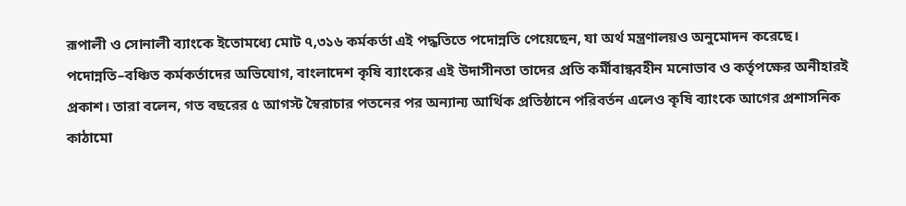রূপালী ও সোনালী ব্যাংকে ইতোমধ্যে মোট ৭,৩১৬ কর্মকর্তা এই পদ্ধতিতে পদোন্নতি পেয়েছেন, যা অর্থ মন্ত্রণালয়ও অনুমোদন করেছে। পদোন্নতি–বঞ্চিত কর্মকর্তাদের অভিযোগ, বাংলাদেশ কৃষি ব্যাংকের এই উদাসীনতা তাদের প্রতি কর্মীবান্ধবহীন মনোভাব ও কর্তৃপক্ষের অনীহারই প্রকাশ। তারা বলেন, গত বছরের ৫ আগস্ট স্বৈরাচার পতনের পর অন্যান্য আর্থিক প্রতিষ্ঠানে পরিবর্তন এলেও কৃষি ব্যাংকে আগের প্রশাসনিক কাঠামো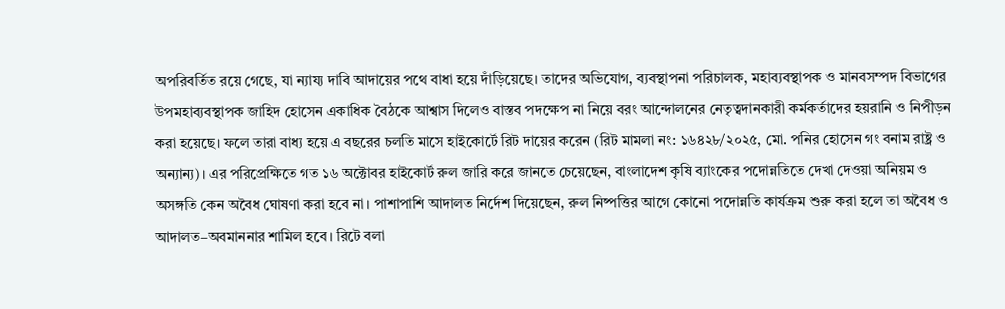অপরিবর্তিত রয়ে গেছে, যা ন্যায্য দাবি আদায়ের পথে বাধা হয়ে দাঁড়িয়েছে। তাদের অভিযোগ, ব্যবস্থাপনা পরিচালক, মহাব্যবস্থাপক ও মানবসম্পদ বিভাগের উপমহাব্যবস্থাপক জাহিদ হোসেন একাধিক বৈঠকে আশ্বাস দিলেও বাস্তব পদক্ষেপ না নিয়ে বরং আন্দোলনের নেতৃত্বদানকারী কর্মকর্তাদের হয়রানি ও নিপীড়ন করা হয়েছে। ফলে তারা বাধ্য হয়ে এ বছরের চলতি মাসে হাইকোর্টে রিট দায়ের করেন (রিট মামলা নং: ১৬৪২৮/২০২৫, মো. পনির হোসেন গং বনাম রাষ্ট্র ও অন্যান্য)। এর পরিপ্রেক্ষিতে গত ১৬ অক্টোবর হাইকোর্ট রুল জারি করে জানতে চেয়েছেন, বাংলাদেশ কৃষি ব্যাংকের পদোন্নতিতে দেখা দেওয়া অনিয়ম ও অসঙ্গতি কেন অবৈধ ঘোষণা করা হবে না। পাশাপাশি আদালত নির্দেশ দিয়েছেন, রুল নিষ্পত্তির আগে কোনো পদোন্নতি কার্যক্রম শুরু করা হলে তা অবৈধ ও আদালত–অবমাননার শামিল হবে। রিটে বলা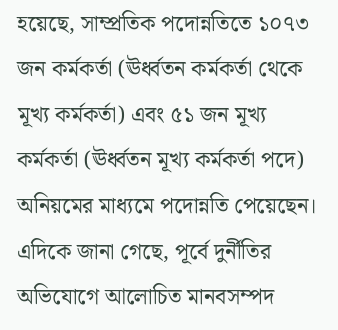হয়েছে, সাম্প্রতিক পদোন্নতিতে ১০৭৩ জন কর্মকর্তা (ঊর্ধ্বতন কর্মকর্তা থেকে মূখ্য কর্মকর্তা) এবং ৫১ জন মূখ্য কর্মকর্তা (ঊর্ধ্বতন মূখ্য কর্মকর্তা পদে) অনিয়মের মাধ্যমে পদোন্নতি পেয়েছেন। এদিকে জানা গেছে, পূর্বে দুর্নীতির অভিযোগে আলোচিত মানবসম্পদ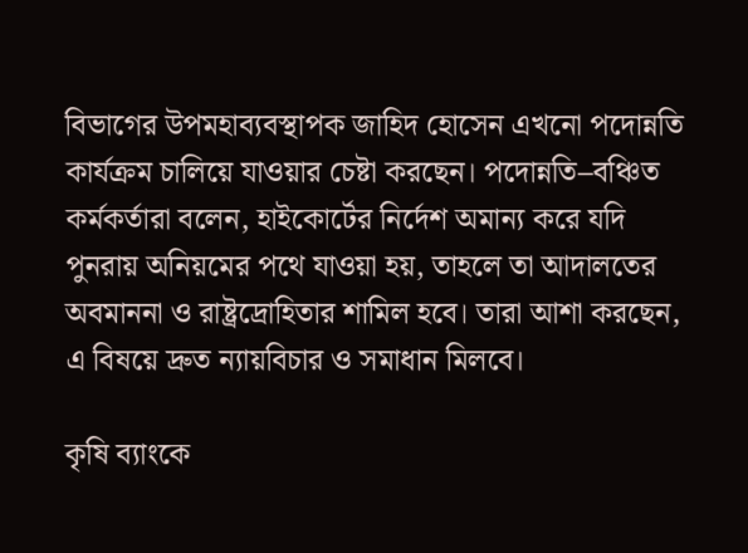বিভাগের উপমহাব্যবস্থাপক জাহিদ হোসেন এখনো পদোন্নতি কার্যক্রম চালিয়ে যাওয়ার চেষ্টা করছেন। পদোন্নতি–বঞ্চিত কর্মকর্তারা বলেন, হাইকোর্টের নির্দেশ অমান্য করে যদি পুনরায় অনিয়মের পথে যাওয়া হয়, তাহলে তা আদালতের অবমাননা ও রাষ্ট্রদ্রোহিতার শামিল হবে। তারা আশা করছেন, এ বিষয়ে দ্রুত ন্যায়বিচার ও সমাধান মিলবে।

কৃষি ব্যাংকে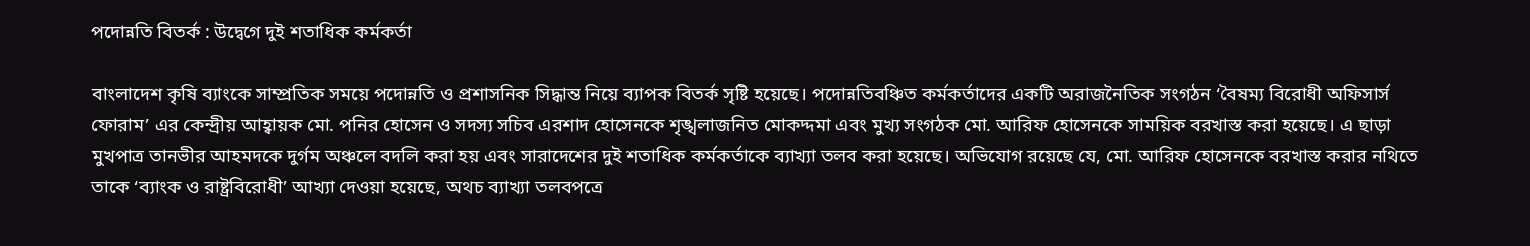পদোন্নতি বিতর্ক : উদ্বেগে দুই শতাধিক কর্মকর্তা

বাংলাদেশ কৃষি ব্যাংকে সাম্প্রতিক সময়ে পদোন্নতি ও প্রশাসনিক সিদ্ধান্ত নিয়ে ব্যাপক বিতর্ক সৃষ্টি হয়েছে। পদোন্নতিবঞ্চিত কর্মকর্তাদের একটি অরাজনৈতিক সংগঠন ‘বৈষম্য বিরোধী অফিসার্স ফোরাম’ এর কেন্দ্রীয় আহ্বায়ক মো. পনির হোসেন ও সদস্য সচিব এরশাদ হোসেনকে শৃঙ্খলাজনিত মোকদ্দমা এবং মুখ্য সংগঠক মো. আরিফ হোসেনকে সাময়িক বরখাস্ত করা হয়েছে। এ ছাড়া মুখপাত্র তানভীর আহমদকে দুর্গম অঞ্চলে বদলি করা হয় এবং সারাদেশের দুই শতাধিক কর্মকর্তাকে ব্যাখ্যা তলব করা হয়েছে। অভিযোগ রয়েছে যে, মো. আরিফ হোসেনকে বরখাস্ত করার নথিতে তাকে ‘ব্যাংক ও রাষ্ট্রবিরোধী’ আখ্যা দেওয়া হয়েছে, অথচ ব্যাখ্যা তলবপত্রে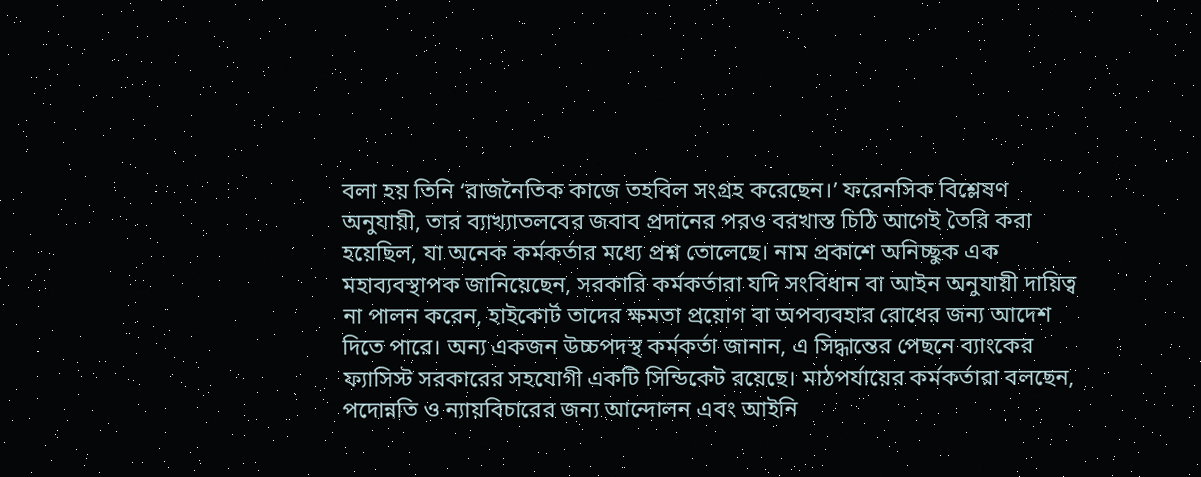বলা হয় তিনি ‘রাজনৈতিক কাজে তহবিল সংগ্রহ করেছেন।’ ফরেনসিক বিশ্লেষণ অনুযায়ী, তার ব্যাখ্যাতলবের জবাব প্রদানের পরও বরখাস্ত চিঠি আগেই তৈরি করা হয়েছিল, যা অনেক কর্মকর্তার মধ্যে প্রশ্ন তোলেছে। নাম প্রকাশে অনিচ্ছুক এক মহাব্যবস্থাপক জানিয়েছেন, সরকারি কর্মকর্তারা যদি সংবিধান বা আইন অনুযায়ী দায়িত্ব না পালন করেন, হাইকোর্ট তাদের ক্ষমতা প্রয়োগ বা অপব্যবহার রোধের জন্য আদেশ দিতে পারে। অন্য একজন উচ্চপদস্থ কর্মকর্তা জানান, এ সিদ্ধান্তের পেছনে ব্যাংকের ফ্যাসিস্ট সরকারের সহযোগী একটি সিন্ডিকেট রয়েছে। মাঠপর্যায়ের কর্মকর্তারা বলছেন, পদোন্নতি ও ন্যায়বিচারের জন্য আন্দোলন এবং আইনি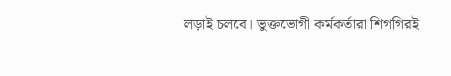লড়াই চলবে। ভুক্তভোগী কর্মকর্তারা শিগগিরই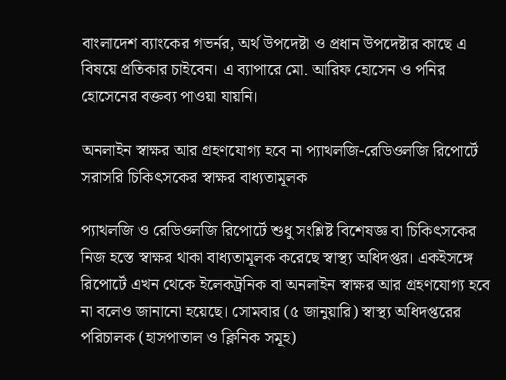বাংলাদেশ ব্যাংকের গভর্নর, অর্থ উপদেষ্টা ও প্রধান উপদেষ্টার কাছে এ বিষয়ে প্রতিকার চাইবেন। এ ব্যাপারে মো. আরিফ হোসেন ও পনির হোসেনের বক্তব্য পাওয়া যায়নি।

অনলাইন স্বাক্ষর আর গ্রহণযোগ্য হবে না প্যাথলজি-রেডিওলজি রিপোর্টে সরাসরি চিকিৎসকের স্বাক্ষর বাধ্যতামূলক

প্যাথলজি ও রেডিওলজি রিপোর্টে শুধু সংশ্লিষ্ট বিশেষজ্ঞ বা চিকিৎসকের নিজ হস্তে স্বাক্ষর থাকা বাধ্যতামূলক করেছে স্বাস্থ্য অধিদপ্তর। একইসঙ্গে রিপোর্টে এখন থেকে ইলেকট্রনিক বা অনলাইন স্বাক্ষর আর গ্রহণযোগ্য হবে না বলেও জানানো হয়েছে। সোমবার (৫ জানুয়ারি) স্বাস্থ্য অধিদপ্তরের পরিচালক (হাসপাতাল ও ক্লিনিক সমূহ)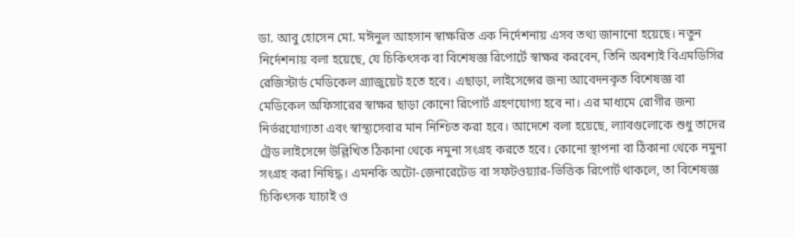ডা. আবু হোসেন মো. মঈনুল আহসান স্বাক্ষরিত এক নির্দেশনায় এসব তথ্য জানানো হয়েছে। নতুন নির্দেশনায় বলা হয়েছে, যে চিকিৎসক বা বিশেষজ্ঞ রিপোর্টে স্বাক্ষর করবেন, তিনি অবশ্যই বিএমডিসির রেজিস্টার্ড মেডিকেল গ্র্যাজুয়েট হতে হবে। এছাড়া, লাইসেন্সের জন্য আবেদনকৃত বিশেষজ্ঞ বা মেডিকেল অফিসারের স্বাক্ষর ছাড়া কোনো রিপোর্ট গ্রহণযোগ্য হবে না। এর মাধ্যমে রোগীর জন্য নির্ভরযোগ্যতা এবং স্বাস্থ্যসেবার মান নিশ্চিত করা হবে। আদেশে বলা হয়েছে, ল্যাবগুলোকে শুধু তাদের ট্রেড লাইসেন্সে উল্লিখিত ঠিকানা থেকে নমুনা সংগ্রহ করতে হবে। কোনো স্থাপনা বা ঠিকানা থেকে নমুনা সংগ্রহ করা নিষিদ্ধ। এমনকি অটো-জেনারেটেড বা সফটওয়্যার-ভিত্তিক রিপোর্ট থাকলে, তা বিশেষজ্ঞ চিকিৎসক যাচাই ও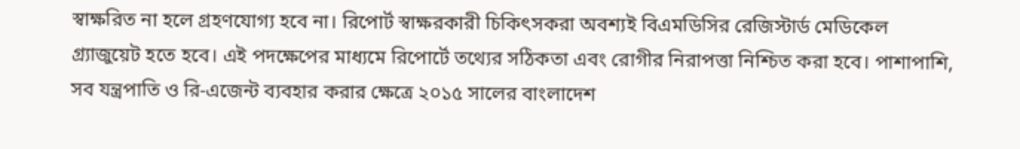স্বাক্ষরিত না হলে গ্রহণযোগ্য হবে না। রিপোর্ট স্বাক্ষরকারী চিকিৎসকরা অবশ্যই বিএমডিসির রেজিস্টার্ড মেডিকেল গ্র্যাজুয়েট হতে হবে। এই পদক্ষেপের মাধ্যমে রিপোর্টে তথ্যের সঠিকতা এবং রোগীর নিরাপত্তা নিশ্চিত করা হবে। পাশাপাশি, সব যন্ত্রপাতি ও রি-এজেন্ট ব্যবহার করার ক্ষেত্রে ২০১৫ সালের বাংলাদেশ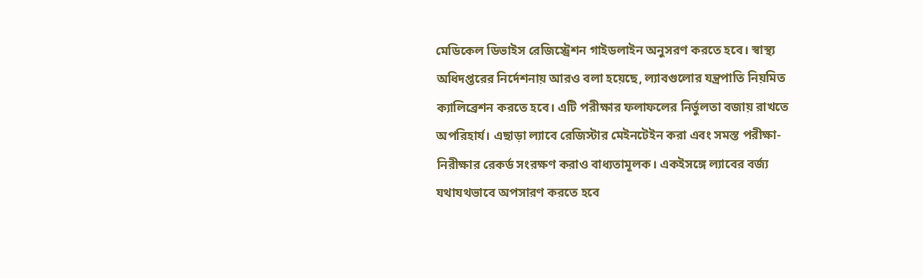মেডিকেল ডিভাইস রেজিস্ট্রেশন গাইডলাইন অনুসরণ করতে হবে। স্বাস্থ্য অধিদপ্তরের নির্দেশনায় আরও বলা হয়েছে, ল্যাবগুলোর যন্ত্রপাতি নিয়মিত ক্যালিব্রেশন করতে হবে। এটি পরীক্ষার ফলাফলের নির্ভুলতা বজায় রাখতে অপরিহার্য। এছাড়া ল্যাবে রেজিস্টার মেইনটেইন করা এবং সমস্ত পরীক্ষা-নিরীক্ষার রেকর্ড সংরক্ষণ করাও বাধ্যতামূলক। একইসঙ্গে ল্যাবের বর্জ্য যথাযথভাবে অপসারণ করতে হবে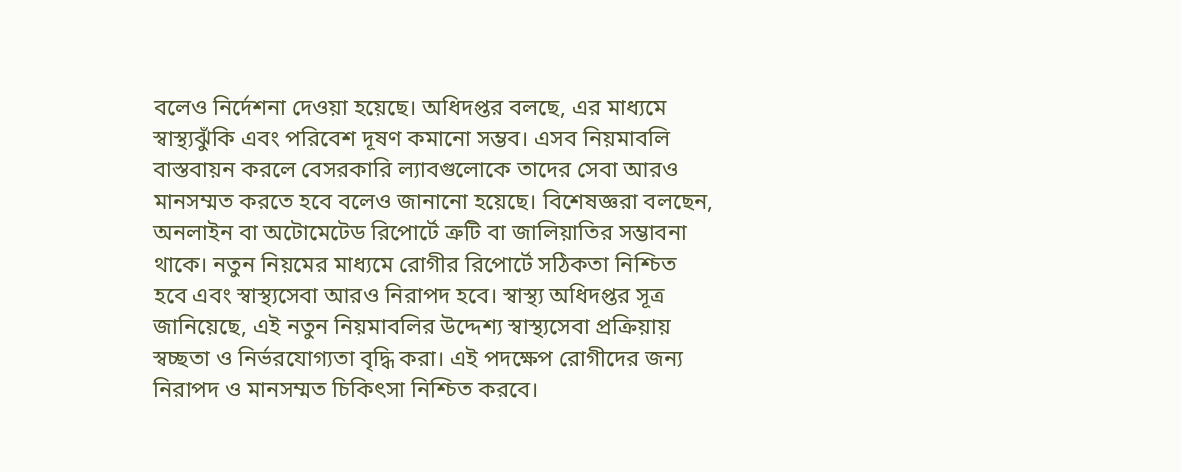বলেও নির্দেশনা দেওয়া হয়েছে। অধিদপ্তর বলছে, এর মাধ্যমে স্বাস্থ্যঝুঁকি এবং পরিবেশ দূষণ কমানো সম্ভব। এসব নিয়মাবলি বাস্তবায়ন করলে বেসরকারি ল্যাবগুলোকে তাদের সেবা আরও মানসম্মত করতে হবে বলেও জানানো হয়েছে। বিশেষজ্ঞরা বলছেন, অনলাইন বা অটোমেটেড রিপোর্টে ত্রুটি বা জালিয়াতির সম্ভাবনা থাকে। নতুন নিয়মের মাধ্যমে রোগীর রিপোর্টে সঠিকতা নিশ্চিত হবে এবং স্বাস্থ্যসেবা আরও নিরাপদ হবে। স্বাস্থ্য অধিদপ্তর সূত্র জানিয়েছে, এই নতুন নিয়মাবলির উদ্দেশ্য স্বাস্থ্যসেবা প্রক্রিয়ায় স্বচ্ছতা ও নির্ভরযোগ্যতা বৃদ্ধি করা। এই পদক্ষেপ রোগীদের জন্য নিরাপদ ও মানসম্মত চিকিৎসা নিশ্চিত করবে।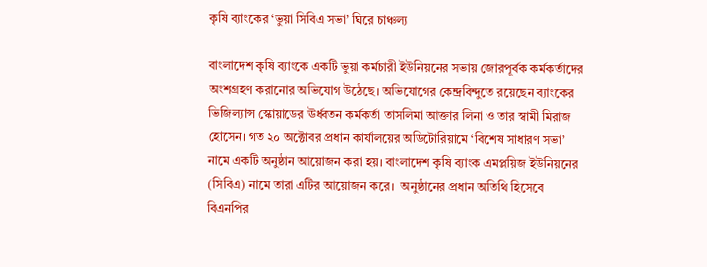কৃষি ব্যাংকের ‘ভুয়া সিবিএ সভা’ ঘিরে চাঞ্চল্য

বাংলাদেশ কৃষি ব্যাংকে একটি ভুয়া কর্মচারী ইউনিয়নের সভায় জোরপূর্বক কর্মকর্তাদের অংশগ্রহণ করানোর অভিযোগ উঠেছে। অভিযোগের কেন্দ্রবিন্দুতে রয়েছেন ব্যাংকের ভিজিল্যান্স স্কোয়াডের ঊর্ধ্বতন কর্মকর্তা তাসলিমা আক্তার লিনা ও তার স্বামী মিরাজ হোসেন। গত ২০ অক্টোবর প্রধান কার্যালয়ের অডিটোরিয়ামে ‘বিশেষ সাধারণ সভা’ নামে একটি অনুষ্ঠান আয়োজন করা হয়। বাংলাদেশ কৃষি ব্যাংক এমপ্লয়িজ ইউনিয়নের (সিবিএ) নামে তারা এটির আয়োজন করে।  অনুষ্ঠানের প্রধান অতিথি হিসেবে বিএনপির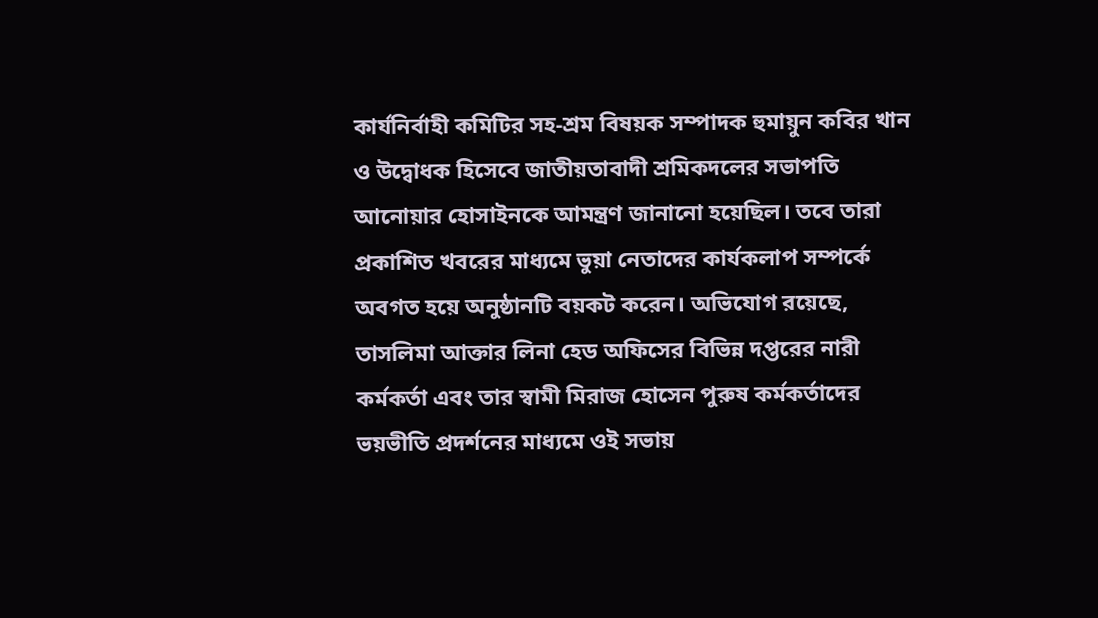কার্যনির্বাহী কমিটির সহ-শ্রম বিষয়ক সম্পাদক হুমায়ুন কবির খান ও উদ্বোধক হিসেবে জাতীয়তাবাদী শ্রমিকদলের সভাপতি আনোয়ার হোসাইনকে আমন্ত্রণ জানানো হয়েছিল। তবে তারা প্রকাশিত খবরের মাধ্যমে ভুয়া নেতাদের কার্যকলাপ সম্পর্কে অবগত হয়ে অনুষ্ঠানটি বয়কট করেন। অভিযোগ রয়েছে, তাসলিমা আক্তার লিনা হেড অফিসের বিভিন্ন দপ্তরের নারী কর্মকর্তা এবং তার স্বামী মিরাজ হোসেন পুরুষ কর্মকর্তাদের ভয়ভীতি প্রদর্শনের মাধ্যমে ওই সভায়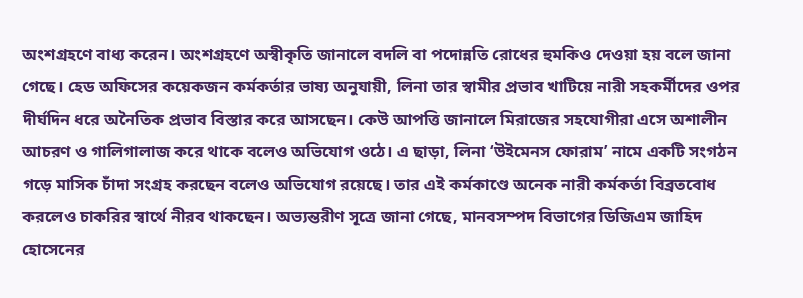অংশগ্রহণে বাধ্য করেন। অংশগ্রহণে অস্বীকৃতি জানালে বদলি বা পদোন্নতি রোধের হুমকিও দেওয়া হয় বলে জানা গেছে। হেড অফিসের কয়েকজন কর্মকর্তার ভাষ্য অনুযায়ী, লিনা তার স্বামীর প্রভাব খাটিয়ে নারী সহকর্মীদের ওপর দীর্ঘদিন ধরে অনৈতিক প্রভাব বিস্তার করে আসছেন। কেউ আপত্তি জানালে মিরাজের সহযোগীরা এসে অশালীন আচরণ ও গালিগালাজ করে থাকে বলেও অভিযোগ ওঠে। এ ছাড়া, লিনা ‘উইমেনস ফোরাম’ নামে একটি সংগঠন গড়ে মাসিক চাঁদা সংগ্রহ করছেন বলেও অভিযোগ রয়েছে। তার এই কর্মকাণ্ডে অনেক নারী কর্মকর্তা বিব্রতবোধ করলেও চাকরির স্বার্থে নীরব থাকছেন। অভ্যন্তরীণ সূত্রে জানা গেছে, মানবসম্পদ বিভাগের ডিজিএম জাহিদ হোসেনের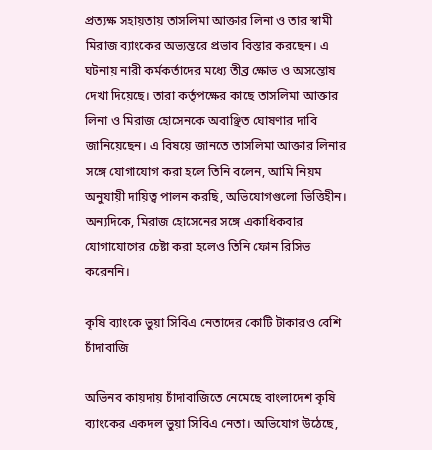প্রত্যক্ষ সহায়তায় তাসলিমা আক্তার লিনা ও তার স্বামী মিরাজ ব্যাংকের অভ্যন্তরে প্রভাব বিস্তার করছেন। এ ঘটনায় নারী কর্মকর্তাদের মধ্যে তীব্র ক্ষোভ ও অসন্তোষ দেখা দিয়েছে। তারা কর্তৃপক্ষের কাছে তাসলিমা আক্তার লিনা ও মিরাজ হোসেনকে অবাঞ্ছিত ঘোষণার দাবি জানিয়েছেন। এ বিষয়ে জানতে তাসলিমা আক্তার লিনার সঙ্গে যোগাযোগ করা হলে তিনি বলেন, আমি নিয়ম অনুযায়ী দায়িত্ব পালন করছি, অভিযোগগুলো ভিত্তিহীন। অন্যদিকে, মিরাজ হোসেনের সঙ্গে একাধিকবার যোগাযোগের চেষ্টা করা হলেও তিনি ফোন রিসিভ করেননি।

কৃষি ব্যাংকে ভুয়া সিবিএ নেতাদের কোটি টাকারও বেশি চাঁদাবাজি

অভিনব কায়দায় চাঁদাবাজিতে নেমেছে বাংলাদেশ কৃষি ব্যাংকের একদল ভুয়া সিবিএ নেতা। অভিযোগ উঠেছে,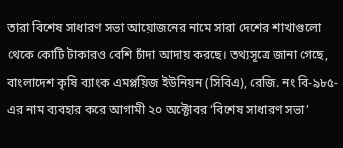তারা বিশেষ সাধারণ সভা আয়োজনের নামে সারা দেশের শাখাগুলো থেকে কোটি টাকারও বেশি চাঁদা আদায় করছে। তথ্যসূত্রে জানা গেছে, বাংলাদেশ কৃষি ব্যাংক এমপ্লয়িজ ইউনিয়ন (সিবিএ), রেজি. নং বি-৯৮৫-এর নাম ব্যবহার করে আগামী ২০ অক্টোবর ‘বিশেষ সাধারণ সভা’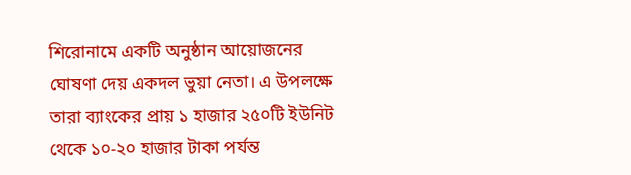শিরোনামে একটি অনুষ্ঠান আয়োজনের ঘোষণা দেয় একদল ভুয়া নেতা। এ উপলক্ষে তারা ব্যাংকের প্রায় ১ হাজার ২৫০টি ইউনিট থেকে ১০-২০ হাজার টাকা পর্যন্ত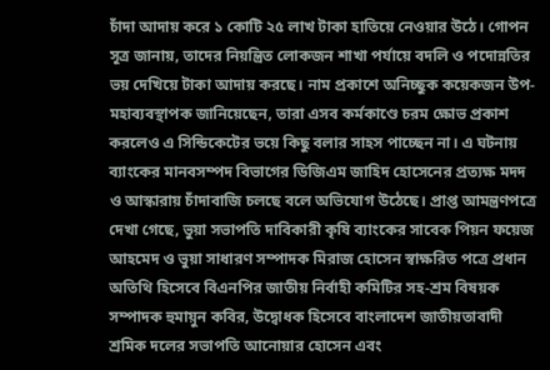চাঁদা আদায় করে ১ কোটি ২৫ লাখ টাকা হাতিয়ে নেওয়ার উঠে। গোপন সূত্র জানায়, তাদের নিয়ন্ত্রিত লোকজন শাখা পর্যায়ে বদলি ও পদোন্নতির ভয় দেখিয়ে টাকা আদায় করছে। নাম প্রকাশে অনিচ্ছুক কয়েকজন উপ-মহাব্যবস্থাপক জানিয়েছেন, তারা এসব কর্মকাণ্ডে চরম ক্ষোভ প্রকাশ করলেও এ সিন্ডিকেটের ভয়ে কিছু বলার সাহস পাচ্ছেন না। এ ঘটনায় ব্যাংকের মানবসম্পদ বিভাগের ডিজিএম জাহিদ হোসেনের প্রত্যক্ষ মদদ ও আস্কারায় চাঁদাবাজি চলছে বলে অভিযোগ উঠেছে। প্রাপ্ত আমন্ত্রণপত্রে দেখা গেছে, ভুয়া সভাপতি দাবিকারী কৃষি ব্যাংকের সাবেক পিয়ন ফয়েজ আহমেদ ও ভুয়া সাধারণ সম্পাদক মিরাজ হোসেন স্বাক্ষরিত পত্রে প্রধান অতিথি হিসেবে বিএনপির জাতীয় নির্বাহী কমিটির সহ-শ্রম বিষয়ক সম্পাদক হুমায়ুন কবির, উদ্বোধক হিসেবে বাংলাদেশ জাতীয়তাবাদী শ্রমিক দলের সভাপতি আনোয়ার হোসেন এবং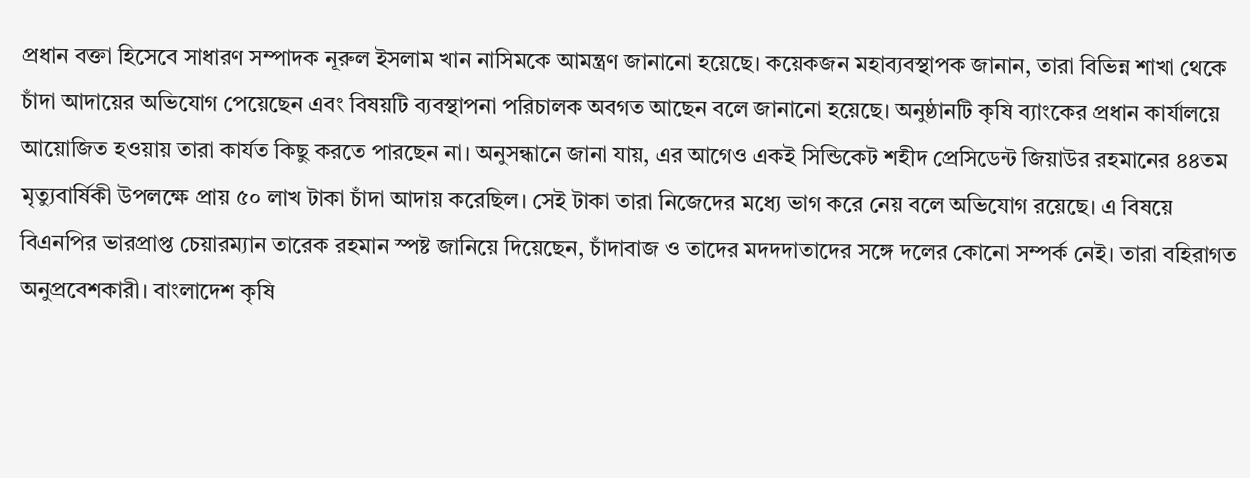প্রধান বক্তা হিসেবে সাধারণ সম্পাদক নূরুল ইসলাম খান নাসিমকে আমন্ত্রণ জানানো হয়েছে। কয়েকজন মহাব্যবস্থাপক জানান, তারা বিভিন্ন শাখা থেকে চাঁদা আদায়ের অভিযোগ পেয়েছেন এবং বিষয়টি ব্যবস্থাপনা পরিচালক অবগত আছেন বলে জানানো হয়েছে। অনুষ্ঠানটি কৃষি ব্যাংকের প্রধান কার্যালয়ে আয়োজিত হওয়ায় তারা কার্যত কিছু করতে পারছেন না। অনুসন্ধানে জানা যায়, এর আগেও একই সিন্ডিকেট শহীদ প্রেসিডেন্ট জিয়াউর রহমানের ৪৪তম মৃত্যুবার্ষিকী উপলক্ষে প্রায় ৫০ লাখ টাকা চাঁদা আদায় করেছিল। সেই টাকা তারা নিজেদের মধ্যে ভাগ করে নেয় বলে অভিযোগ রয়েছে। এ বিষয়ে বিএনপির ভারপ্রাপ্ত চেয়ারম্যান তারেক রহমান স্পষ্ট জানিয়ে দিয়েছেন, চাঁদাবাজ ও তাদের মদদদাতাদের সঙ্গে দলের কোনো সম্পর্ক নেই। তারা বহিরাগত অনুপ্রবেশকারী। বাংলাদেশ কৃষি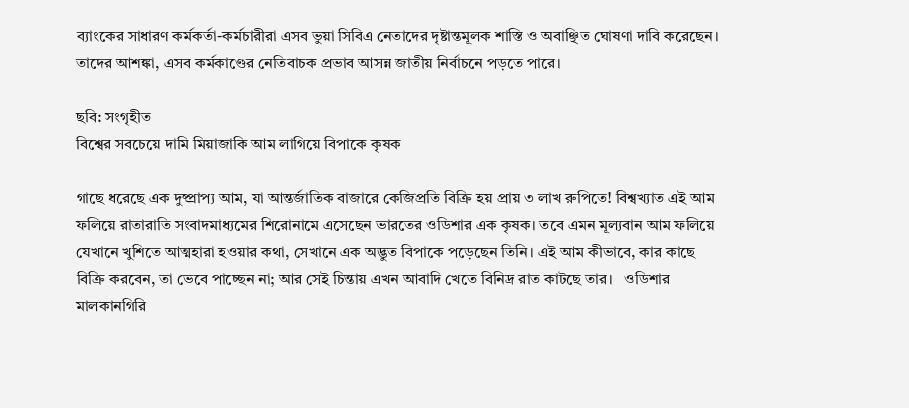ব্যাংকের সাধারণ কর্মকর্তা-কর্মচারীরা এসব ভুয়া সিবিএ নেতাদের দৃষ্টান্তমূলক শাস্তি ও অবাঞ্ছিত ঘোষণা দাবি করেছেন। তাদের আশঙ্কা, এসব কর্মকাণ্ডের নেতিবাচক প্রভাব আসন্ন জাতীয় নির্বাচনে পড়তে পারে।

ছবি: সংগৃহীত
বিশ্বের সবচেয়ে দামি মিয়াজাকি আম লাগিয়ে বিপাকে কৃষক

গাছে ধরেছে এক দুষ্প্রাপ্য আম, যা আন্তর্জাতিক বাজারে কেজিপ্রতি বিক্রি হয় প্রায় ৩ লাখ রুপিতে! বিশ্বখ্যাত এই আম ফলিয়ে রাতারাতি সংবাদমাধ্যমের শিরোনামে এসেছেন ভারতের ওডিশার এক কৃষক। তবে এমন মূল্যবান আম ফলিয়ে যেখানে খুশিতে আত্মহারা হওয়ার কথা, সেখানে এক অদ্ভুত বিপাকে পড়েছেন তিনি। এই আম কীভাবে, কার কাছে বিক্রি করবেন, তা ভেবে পাচ্ছেন না; আর সেই চিন্তায় এখন আবাদি খেতে বিনিদ্র রাত কাটছে তার।   ওডিশার মালকানগিরি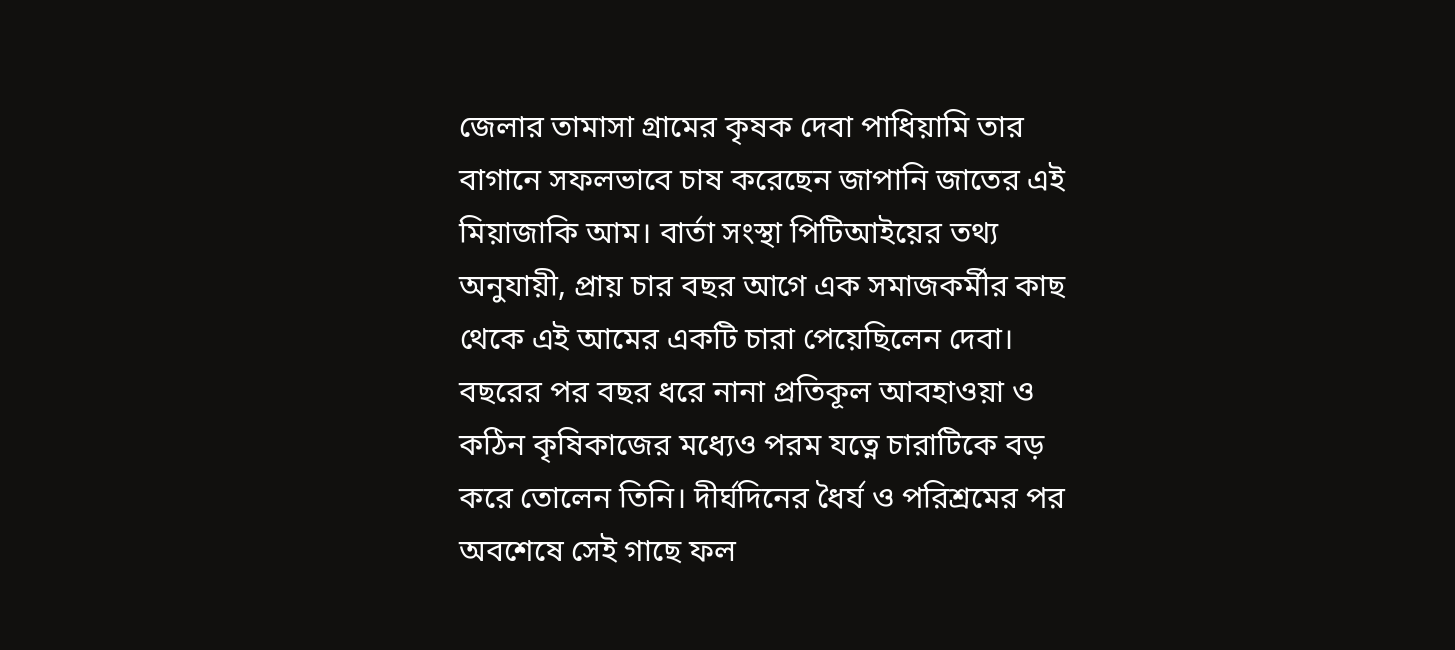জেলার তামাসা গ্রামের কৃষক দেবা পাধিয়ামি তার বাগানে সফলভাবে চাষ করেছেন জাপানি জাতের এই মিয়াজাকি আম। বার্তা সংস্থা পিটিআইয়ের তথ্য অনুযায়ী, প্রায় চার বছর আগে এক সমাজকর্মীর কাছ থেকে এই আমের একটি চারা পেয়েছিলেন দেবা। বছরের পর বছর ধরে নানা প্রতিকূল আবহাওয়া ও কঠিন কৃষিকাজের মধ্যেও পরম যত্নে চারাটিকে বড় করে তোলেন তিনি। দীর্ঘদিনের ধৈর্য ও পরিশ্রমের পর অবশেষে সেই গাছে ফল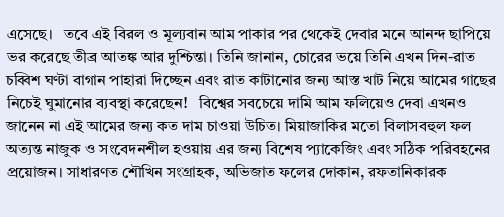এসেছে।   তবে এই বিরল ও মূল্যবান আম পাকার পর থেকেই দেবার মনে আনন্দ ছাপিয়ে ভর করেছে তীব্র আতঙ্ক আর দুশ্চিন্তা। তিনি জানান, চোরের ভয়ে তিনি এখন দিন-রাত চব্বিশ ঘণ্টা বাগান পাহারা দিচ্ছেন এবং রাত কাটানোর জন্য আস্ত খাট নিয়ে আমের গাছের নিচেই ঘুমানোর ব্যবস্থা করেছেন!   বিশ্বের সবচেয়ে দামি আম ফলিয়েও দেবা এখনও জানেন না এই আমের জন্য কত দাম চাওয়া উচিত। মিয়াজাকির মতো বিলাসবহুল ফল অত্যন্ত নাজুক ও সংবেদনশীল হওয়ায় এর জন্য বিশেষ প্যাকেজিং এবং সঠিক পরিবহনের প্রয়োজন। সাধারণত শৌখিন সংগ্রাহক, অভিজাত ফলের দোকান, রফতানিকারক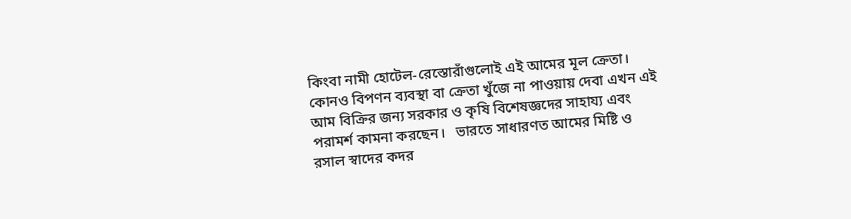কিংবা নামী হোটেল-রেস্তোরাঁগুলোই এই আমের মূল ক্রেতা। কোনও বিপণন ব্যবস্থা বা ক্রেতা খুঁজে না পাওয়ায় দেবা এখন এই আম বিক্রির জন্য সরকার ও কৃষি বিশেষজ্ঞদের সাহায্য এবং পরামর্শ কামনা করছেন।   ভারতে সাধারণত আমের মিষ্টি ও রসাল স্বাদের কদর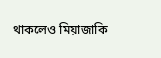থাকলেও মিয়াজাকি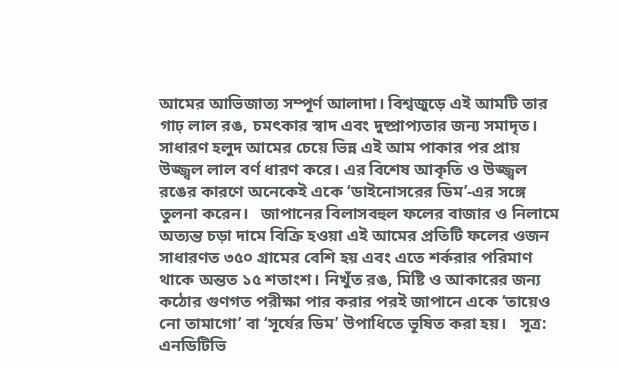আমের আভিজাত্য সম্পূর্ণ আলাদা। বিশ্বজুড়ে এই আমটি তার গাঢ় লাল রঙ, চমৎকার স্বাদ এবং দুষ্প্রাপ্যতার জন্য সমাদৃত। সাধারণ হলুদ আমের চেয়ে ভিন্ন এই আম পাকার পর প্রায় উজ্জ্বল লাল বর্ণ ধারণ করে। এর বিশেষ আকৃতি ও উজ্জ্বল রঙের কারণে অনেকেই একে ‘ডাইনোসরের ডিম’-এর সঙ্গে তুলনা করেন।   জাপানের বিলাসবহুল ফলের বাজার ও নিলামে অত্যন্ত চড়া দামে বিক্রি হওয়া এই আমের প্রতিটি ফলের ওজন সাধারণত ৩৫০ গ্রামের বেশি হয় এবং এতে শর্করার পরিমাণ থাকে অন্তত ১৫ শতাংশ। নিখুঁত রঙ, মিষ্টি ও আকারের জন্য কঠোর গুণগত পরীক্ষা পার করার পরই জাপানে একে ‘তায়েও নো তামাগো’ বা ‘সূর্যের ডিম’ উপাধিতে ভূষিত করা হয়।   সূত্র: এনডিটিভি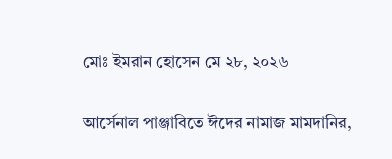মোঃ ইমরান হোসেন মে ২৮, ২০২৬

আর্সেনাল পাঞ্জাবিতে ঈদের নামাজ মামদানির,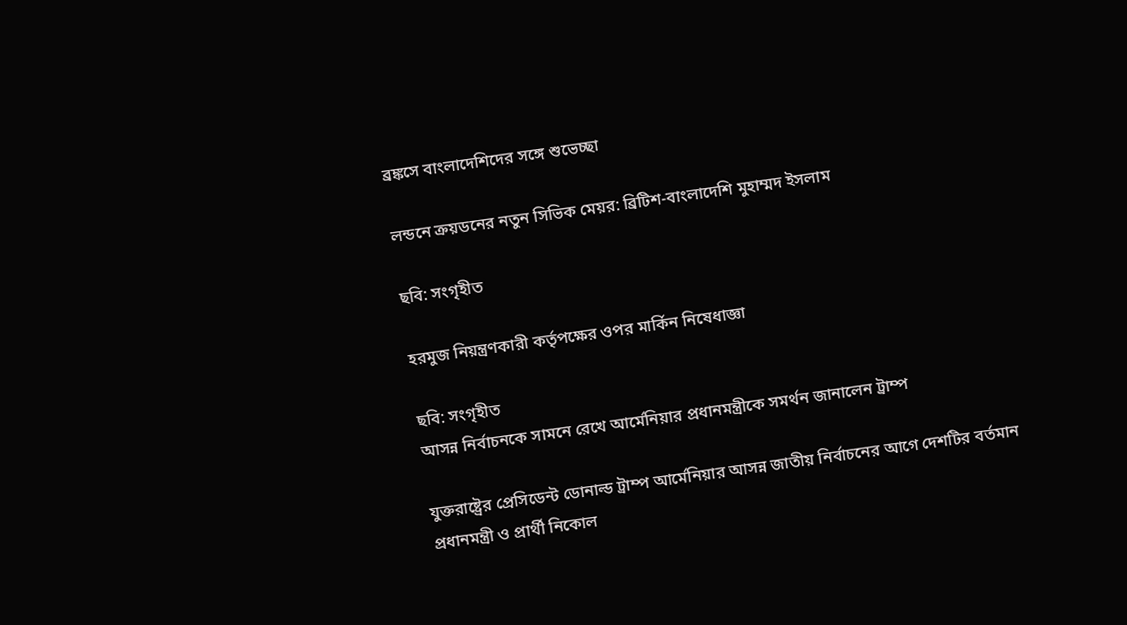ব্রঙ্কসে বাংলাদেশিদের সঙ্গে শুভেচ্ছা

লন্ডনে ক্রয়ডনের নতুন সিভিক মেয়র: ব্রিটিশ-বাংলাদেশি মুহাম্মদ ইসলাম

ছবি: সংগৃহীত

হরমুজ নিয়ন্ত্রণকারী কর্তৃপক্ষের ওপর মার্কিন নিষেধাজ্ঞা

ছবি: সংগৃহীত
আসন্ন নির্বাচনকে সামনে রেখে আর্মেনিয়ার প্রধানমন্ত্রীকে সমর্থন জানালেন ট্রাম্প

যুক্তরাষ্ট্রের প্রেসিডেন্ট ডোনাল্ড ট্রাম্প আর্মেনিয়ার আসন্ন জাতীয় নির্বাচনের আগে দেশটির বর্তমান প্রধানমন্ত্রী ও প্রার্থী নিকোল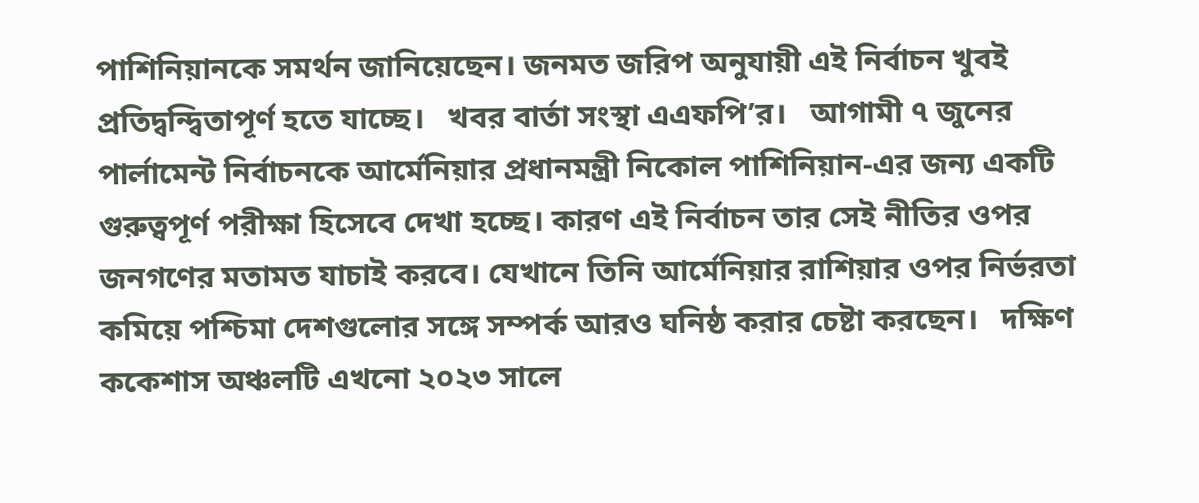পাশিনিয়ানকে সমর্থন জানিয়েছেন। জনমত জরিপ অনুযায়ী এই নির্বাচন খুবই প্রতিদ্বন্দ্বিতাপূর্ণ হতে যাচ্ছে।   খবর বার্তা সংস্থা এএফপি’র।   আগামী ৭ জুনের পার্লামেন্ট নির্বাচনকে আর্মেনিয়ার প্রধানমন্ত্রী নিকোল পাশিনিয়ান-এর জন্য একটি গুরুত্বপূর্ণ পরীক্ষা হিসেবে দেখা হচ্ছে। কারণ এই নির্বাচন তার সেই নীতির ওপর জনগণের মতামত যাচাই করবে। যেখানে তিনি আর্মেনিয়ার রাশিয়ার ওপর নির্ভরতা কমিয়ে পশ্চিমা দেশগুলোর সঙ্গে সম্পর্ক আরও ঘনিষ্ঠ করার চেষ্টা করছেন।   দক্ষিণ ককেশাস অঞ্চলটি এখনো ২০২৩ সালে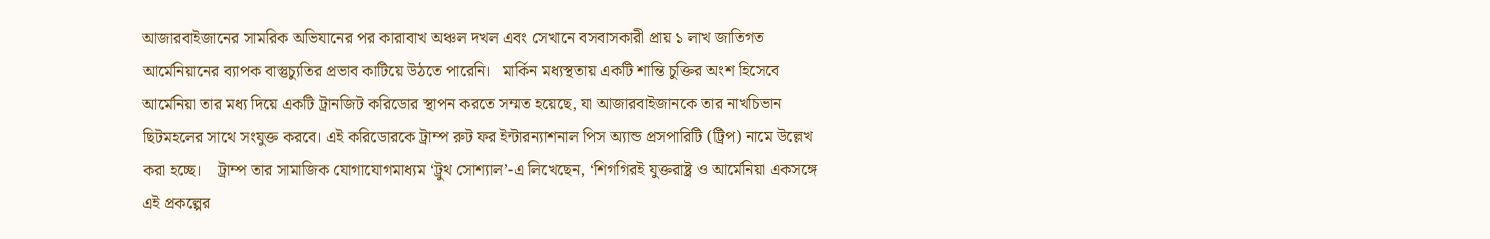আজারবাইজানের সামরিক অভিযানের পর কারাবাখ অঞ্চল দখল এবং সেখানে বসবাসকারী প্রায় ১ লাখ জাতিগত আর্মেনিয়ানের ব্যাপক বাস্তুচ্যুতির প্রভাব কাটিয়ে উঠতে পারেনি।   মার্কিন মধ্যস্থতায় একটি শান্তি চুক্তির অংশ হিসেবে আর্মেনিয়া তার মধ্য দিয়ে একটি ট্রানজিট করিডোর স্থাপন করতে সম্মত হয়েছে, যা আজারবাইজানকে তার নাখচিভান ছিটমহলের সাথে সংযুক্ত করবে। এই করিডোরকে ট্রাম্প রুট ফর ইন্টারন্যাশনাল পিস অ্যান্ড প্রসপারিটি (ট্রিপ) নামে উল্লেখ করা হচ্ছে।    ট্রাম্প তার সামাজিক যোগাযোগমাধ্যম ‘ট্রুথ সোশ্যাল’-এ লিখেছেন, ‘শিগগিরই যুক্তরাষ্ট্র ও আর্মেনিয়া একসঙ্গে এই প্রকল্পের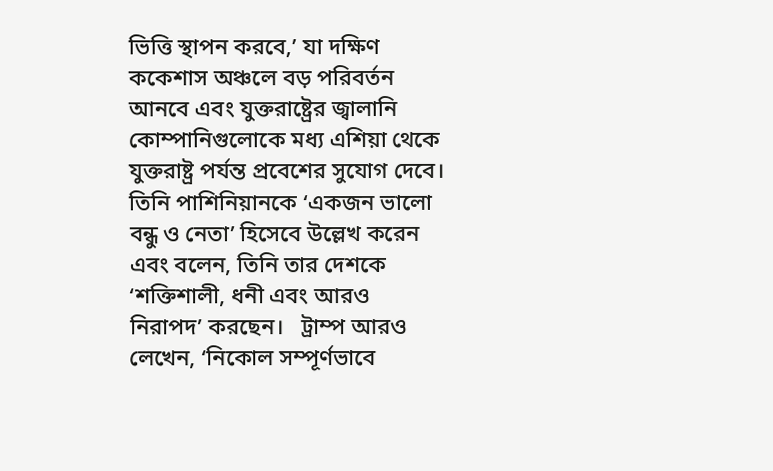ভিত্তি স্থাপন করবে,’ যা দক্ষিণ ককেশাস অঞ্চলে বড় পরিবর্তন আনবে এবং যুক্তরাষ্ট্রের জ্বালানি কোম্পানিগুলোকে মধ্য এশিয়া থেকে যুক্তরাষ্ট্র পর্যন্ত প্রবেশের সুযোগ দেবে।   তিনি পাশিনিয়ানকে ‘একজন ভালো বন্ধু ও নেতা’ হিসেবে উল্লেখ করেন এবং বলেন, তিনি তার দেশকে ‘শক্তিশালী, ধনী এবং আরও নিরাপদ’ করছেন।   ট্রাম্প আরও লেখেন, ‘নিকোল সম্পূর্ণভাবে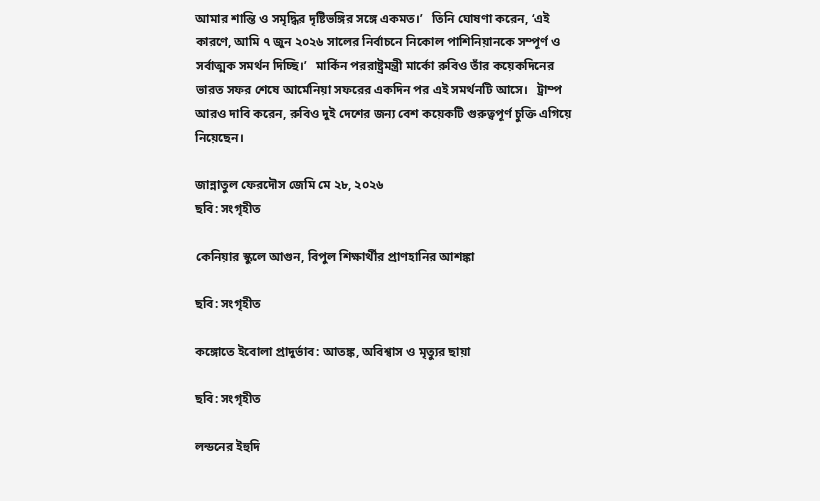আমার শান্তি ও সমৃদ্ধির দৃষ্টিভঙ্গির সঙ্গে একমত।’   তিনি ঘোষণা করেন, ‘এই কারণে, আমি ৭ জুন ২০২৬ সালের নির্বাচনে নিকোল পাশিনিয়ানকে সম্পূর্ণ ও সর্বাত্মক সমর্থন দিচ্ছি।’   মার্কিন পররাষ্ট্রমন্ত্রী মার্কো রুবিও তাঁর কয়েকদিনের ভারত সফর শেষে আর্মেনিয়া সফরের একদিন পর এই সমর্থনটি আসে।   ট্রাম্প আরও দাবি করেন, রুবিও দুই দেশের জন্য বেশ কয়েকটি গুরুত্বপূর্ণ চুক্তি এগিয়ে নিয়েছেন।

জান্নাতুল ফেরদৌস জেমি মে ২৮, ২০২৬
ছবি: সংগৃহীত

কেনিয়ার স্কুলে আগুন, বিপুল শিক্ষার্থীর প্রাণহানির আশঙ্কা

ছবি: সংগৃহীত

কঙ্গোতে ইবোলা প্রাদুর্ভাব: আতঙ্ক, অবিশ্বাস ও মৃত্যুর ছায়া

ছবি: সংগৃহীত

লন্ডনের ইহুদি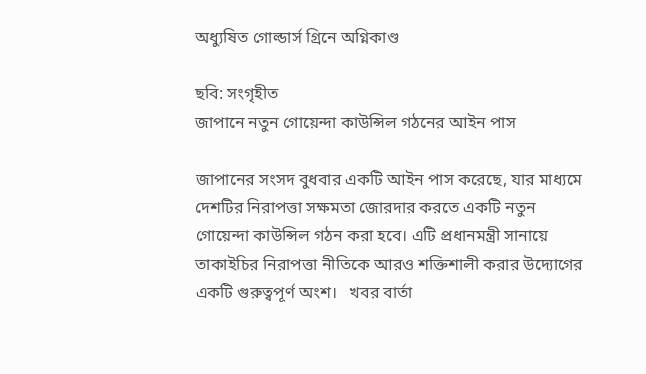অধ্যুষিত গোল্ডার্স গ্রিনে অগ্নিকাণ্ড

ছবি: সংগৃহীত
জাপানে নতুন গোয়েন্দা কাউন্সিল গঠনের আইন পাস

জাপানের সংসদ বুধবার একটি আইন পাস করেছে, যার মাধ্যমে দেশটির নিরাপত্তা সক্ষমতা জোরদার করতে একটি নতুন গোয়েন্দা কাউন্সিল গঠন করা হবে। এটি প্রধানমন্ত্রী সানায়ে তাকাইচির নিরাপত্তা নীতিকে আরও শক্তিশালী করার উদ্যোগের একটি গুরুত্বপূর্ণ অংশ।   খবর বার্তা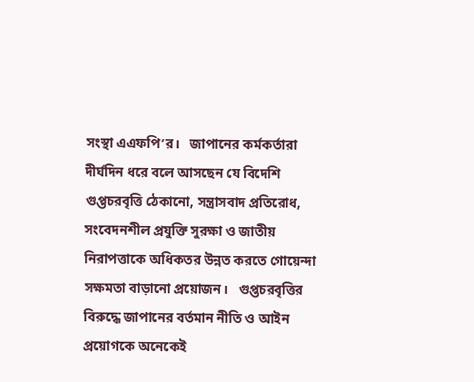সংস্থা এএফপি’র।   জাপানের কর্মকর্তারা দীর্ঘদিন ধরে বলে আসছেন যে বিদেশি গুপ্তচরবৃত্তি ঠেকানো, সন্ত্রাসবাদ প্রতিরোধ, সংবেদনশীল প্রযুক্তি সুরক্ষা ও জাতীয় নিরাপত্তাকে অধিকতর উন্নত করতে গোয়েন্দা সক্ষমতা বাড়ানো প্রয়োজন।   গুপ্তচরবৃত্তির বিরুদ্ধে জাপানের বর্তমান নীতি ও আইন প্রয়োগকে অনেকেই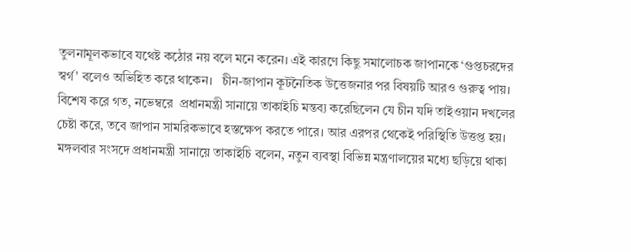তুলনামূলকভাবে যথেষ্ট কঠোর নয় বলে মনে করেন। এই কারণে কিছু সমালোচক জাপানকে ‘গুপ্তচরদের স্বর্গ’ বলেও অভিহিত করে থাকেন।   চীন-জাপান কূটনৈতিক উত্তেজনার পর বিষয়টি আরও গুরুত্ব পায়।  বিশেষ করে গত, নভেম্বরে  প্রধানমন্ত্রী সানায়ে তাকাইচি মন্তব্য করেছিলেন যে চীন যদি তাইওয়ান দখলের চেষ্টা করে, তবে জাপান সামরিকভাবে হস্তক্ষেপ করতে পারে। আর এরপর থেকেই পরিস্থিতি উত্তপ্ত হয়।   মঙ্গলবার সংসদে প্রধানমন্ত্রী সানায়ে তাকাইচি বলেন, নতুন ব্যবস্থা বিভিন্ন মন্ত্রণালয়ের মধ্যে ছড়িয়ে থাকা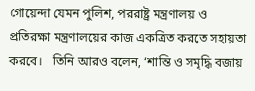গোয়েন্দা যেমন পুলিশ, পররাষ্ট্র মন্ত্রণালয় ও প্রতিরক্ষা মন্ত্রণালয়ের কাজ একত্রিত করতে সহায়তা করবে।   তিনি আরও বলেন, ‘শান্তি ও সমৃদ্ধি বজায়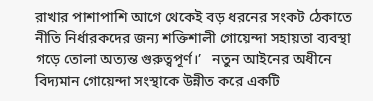রাখার পাশাপাশি আগে থেকেই বড় ধরনের সংকট ঠেকাতে নীতি নির্ধারকদের জন্য শক্তিশালী গোয়েন্দা সহায়তা ব্যবস্থা গড়ে তোলা অত্যন্ত গুরুত্বপূর্ণ।’   নতুন আইনের অধীনে বিদ্যমান গোয়েন্দা সংস্থাকে উন্নীত করে একটি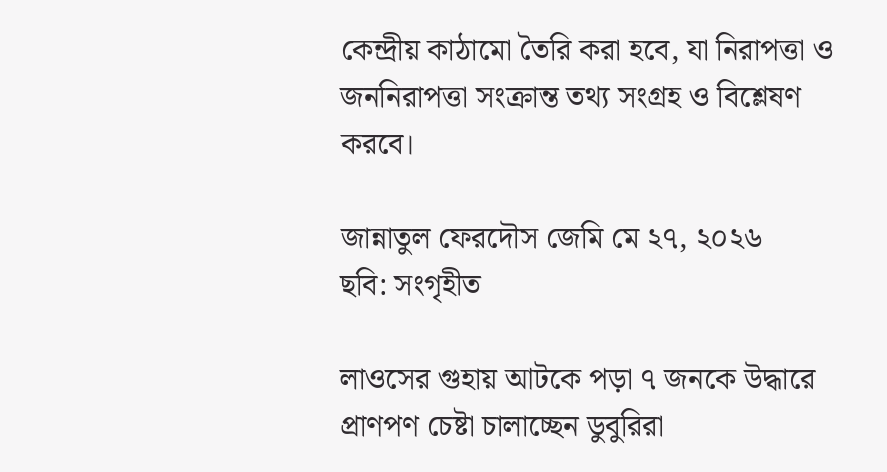কেন্দ্রীয় কাঠামো তৈরি করা হবে, যা নিরাপত্তা ও জননিরাপত্তা সংক্রান্ত তথ্য সংগ্রহ ও বিশ্লেষণ করবে।

জান্নাতুল ফেরদৌস জেমি মে ২৭, ২০২৬
ছবি: সংগৃহীত

লাওসের গুহায় আটকে পড়া ৭ জনকে উদ্ধারে প্রাণপণ চেষ্টা চালাচ্ছেন ডুবুরিরা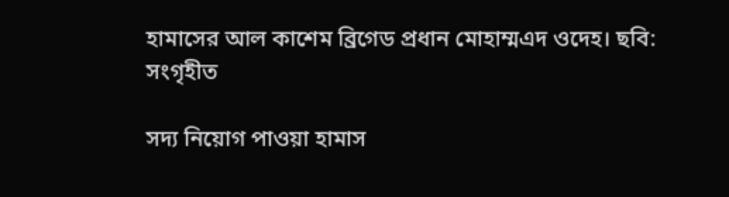হামাসের আল কাশেম ব্রিগেড প্রধান মোহাম্মএদ ওদেহ। ছবি: সংগৃহীত

সদ্য নিয়োগ পাওয়া হামাস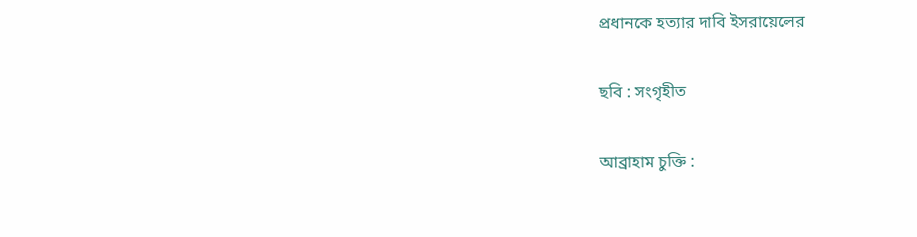প্রধানকে হত্যার দাবি ইসরায়েলের

ছবি : সংগৃহীত

আব্রাহাম চুক্তি :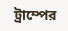ট্রাম্পের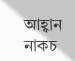আহ্বান নাকচ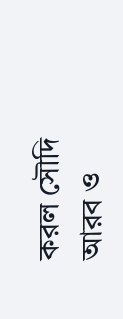করল সৌদি আরব ও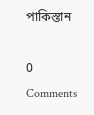পাকিস্তান

0 Comments